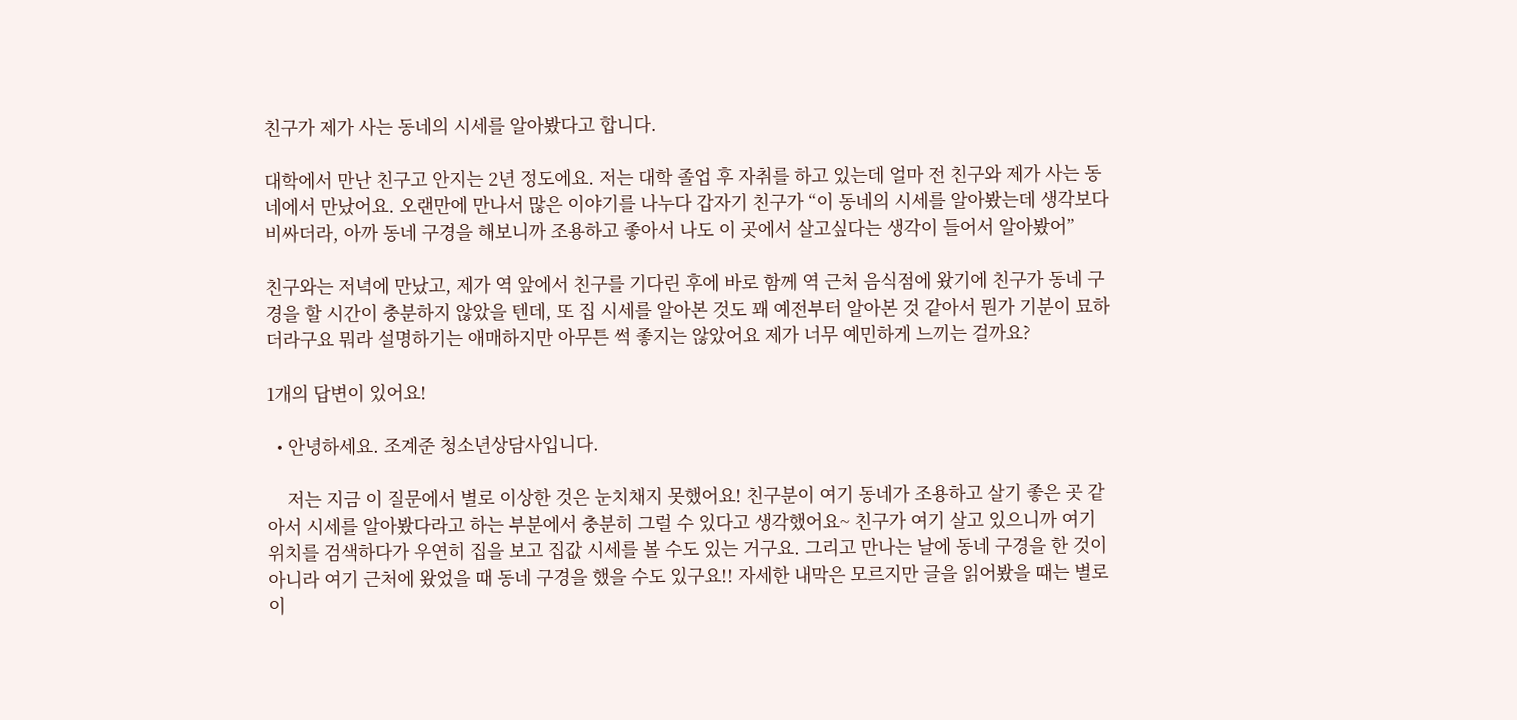친구가 제가 사는 동네의 시세를 알아봤다고 합니다.

대학에서 만난 친구고 안지는 2년 정도에요. 저는 대학 졸업 후 자취를 하고 있는데 얼마 전 친구와 제가 사는 동네에서 만났어요. 오랜만에 만나서 많은 이야기를 나누다 갑자기 친구가 “이 동네의 시세를 알아봤는데 생각보다 비싸더라, 아까 동네 구경을 해보니까 조용하고 좋아서 나도 이 곳에서 살고싶다는 생각이 들어서 알아봤어”

친구와는 저녁에 만났고, 제가 역 앞에서 친구를 기다린 후에 바로 함께 역 근처 음식점에 왔기에 친구가 동네 구경을 할 시간이 충분하지 않았을 텐데, 또 집 시세를 알아본 것도 꽤 예전부터 알아본 것 같아서 뭔가 기분이 묘하더라구요 뭐라 설명하기는 애매하지만 아무튼 썩 좋지는 않았어요 제가 너무 예민하게 느끼는 걸까요?

1개의 답변이 있어요!

  • 안녕하세요. 조계준 청소년상담사입니다.

    저는 지금 이 질문에서 별로 이상한 것은 눈치채지 못했어요! 친구분이 여기 동네가 조용하고 살기 좋은 곳 같아서 시세를 알아봤다라고 하는 부분에서 충분히 그럴 수 있다고 생각했어요~ 친구가 여기 살고 있으니까 여기 위치를 검색하다가 우연히 집을 보고 집값 시세를 볼 수도 있는 거구요. 그리고 만나는 날에 동네 구경을 한 것이 아니라 여기 근처에 왔었을 때 동네 구경을 했을 수도 있구요!! 자세한 내막은 모르지만 글을 읽어봤을 때는 별로 이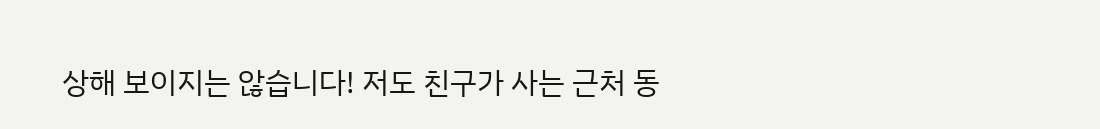상해 보이지는 않습니다! 저도 친구가 사는 근처 동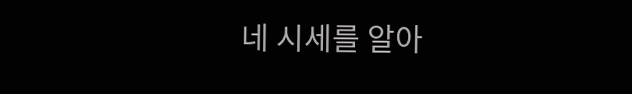네 시세를 알아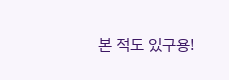본 적도 있구용!